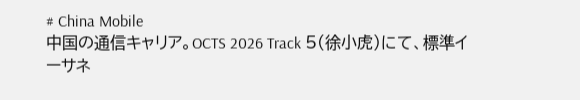# China Mobile
中国の通信キャリア。OCTS 2026 Track 5(徐小虎)にて、標準イーサネ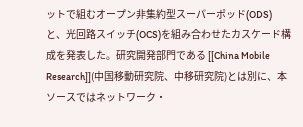ットで組むオープン非集約型スーパーポッド(ODS)と、光回路スイッチ(OCS)を組み合わせたカスケード構成を発表した。研究開発部門である [[China Mobile Research]](中国移動研究院、中移研究院)とは別に、本ソースではネットワーク・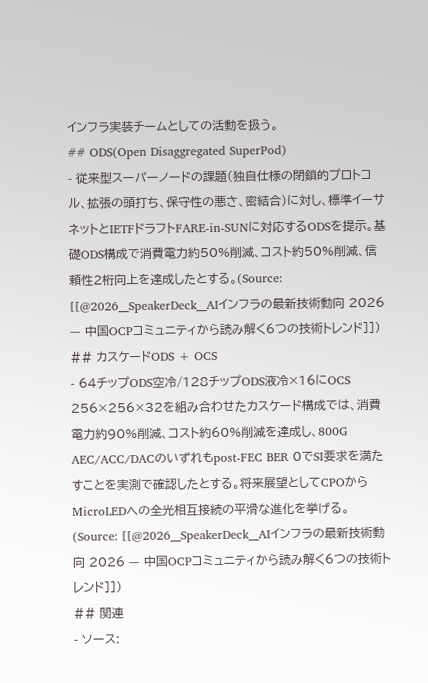インフラ実装チームとしての活動を扱う。
## ODS(Open Disaggregated SuperPod)
- 従来型スーパーノードの課題(独自仕様の閉鎖的プロトコル、拡張の頭打ち、保守性の悪さ、密結合)に対し、標準イーサネットとIETFドラフトFARE-in-SUNに対応するODSを提示。基礎ODS構成で消費電力約50%削減、コスト約50%削減、信頼性2桁向上を達成したとする。(Source: [[@2026__SpeakerDeck__AIインフラの最新技術動向 2026 — 中国OCPコミュニティから読み解く6つの技術トレンド]])
## カスケードODS + OCS
- 64チップODS空冷/128チップODS液冷×16にOCS 256×256×32を組み合わせたカスケード構成では、消費電力約90%削減、コスト約60%削減を達成し、800G AEC/ACC/DACのいずれもpost-FEC BER 0でSI要求を満たすことを実測で確認したとする。将来展望としてCPOからMicroLEDへの全光相互接続の平滑な進化を挙げる。(Source: [[@2026__SpeakerDeck__AIインフラの最新技術動向 2026 — 中国OCPコミュニティから読み解く6つの技術トレンド]])
## 関連
- ソース: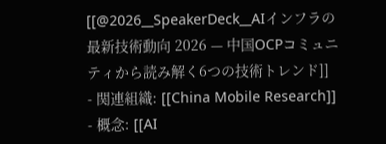[[@2026__SpeakerDeck__AIインフラの最新技術動向 2026 — 中国OCPコミュニティから読み解く6つの技術トレンド]]
- 関連組織: [[China Mobile Research]]
- 概念: [[AI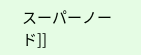スーパーノード]]